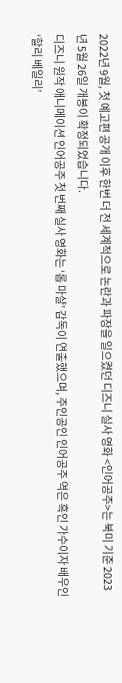2022년 9월, 첫 예고편 공개 이후 한번 더 전 세계적으로 논란과 파장을 일으켰던 디즈니 실사 영화 <인어공주>는 북미 기준 2023년 5월 26일 개봉이 확정되었습니다.
디즈니 원작 애니메이션 인어공주 첫 번째 실사 영화는 ‘롭 마샬’ 감독이 연출했으며, 주인공인 인어공주 역은 흑인 가수이자 배우인 ‘할리 베일리’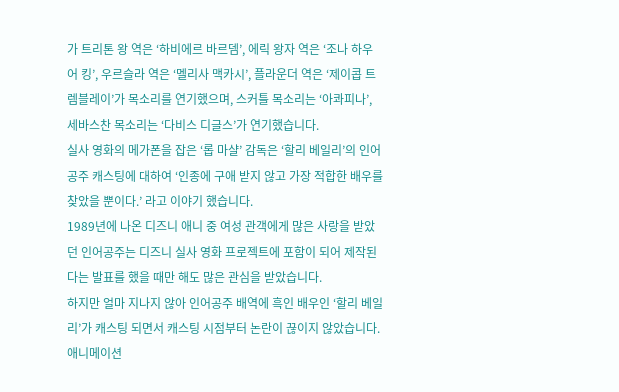가 트리톤 왕 역은 ‘하비에르 바르뎀’, 에릭 왕자 역은 ‘조나 하우어 킹’, 우르슬라 역은 ‘멜리사 맥카시’, 플라운더 역은 ‘제이콥 트렘블레이’가 목소리를 연기했으며, 스커틀 목소리는 ‘아콰피나’, 세바스찬 목소리는 ‘다비스 디글스’가 연기했습니다.
실사 영화의 메가폰을 잡은 ‘롭 마샬’ 감독은 ‘할리 베일리’의 인어공주 캐스팅에 대하여 ‘인종에 구애 받지 않고 가장 적합한 배우를 찾았을 뿐이다.’ 라고 이야기 했습니다.
1989년에 나온 디즈니 애니 중 여성 관객에게 많은 사랑을 받았던 인어공주는 디즈니 실사 영화 프로젝트에 포함이 되어 제작된다는 발표를 했을 때만 해도 많은 관심을 받았습니다.
하지만 얼마 지나지 않아 인어공주 배역에 흑인 배우인 ‘할리 베일리’가 캐스팅 되면서 캐스팅 시점부터 논란이 끊이지 않았습니다.
애니메이션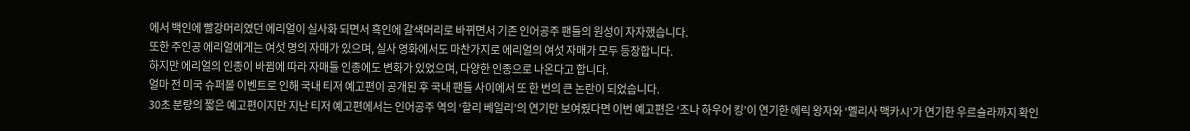에서 백인에 빨강머리였던 에리얼이 실사화 되면서 흑인에 갈색머리로 바뀌면서 기존 인어공주 팬들의 원성이 자자했습니다.
또한 주인공 에리얼에게는 여섯 명의 자매가 있으며, 실사 영화에서도 마찬가지로 에리얼의 여섯 자매가 모두 등장합니다.
하지만 에리얼의 인종이 바뀜에 따라 자매들 인종에도 변화가 있었으며, 다양한 인종으로 나온다고 합니다.
얼마 전 미국 슈퍼볼 이벤트로 인해 국내 티저 예고편이 공개된 후 국내 팬들 사이에서 또 한 번의 큰 논란이 되었습니다.
30초 분량의 짧은 예고편이지만 지난 티저 예고편에서는 인어공주 역의 ‘할리 베일리’의 연기만 보여줬다면 이번 예고편은 ‘조나 하우어 킹’이 연기한 에릭 왕자와 ‘멜리사 맥카시’가 연기한 우르슬라까지 확인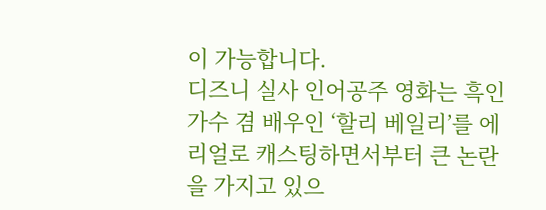이 가능합니다.
디즈니 실사 인어공주 영화는 흑인 가수 겸 배우인 ‘할리 베일리’를 에리얼로 캐스팅하면서부터 큰 논란을 가지고 있으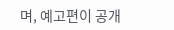며, 예고편이 공개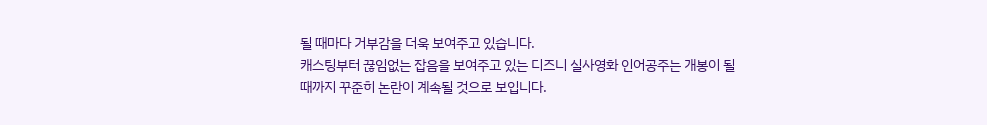될 때마다 거부감을 더욱 보여주고 있습니다.
캐스팅부터 끊임없는 잡음을 보여주고 있는 디즈니 실사영화 인어공주는 개봉이 될 때까지 꾸준히 논란이 계속될 것으로 보입니다.